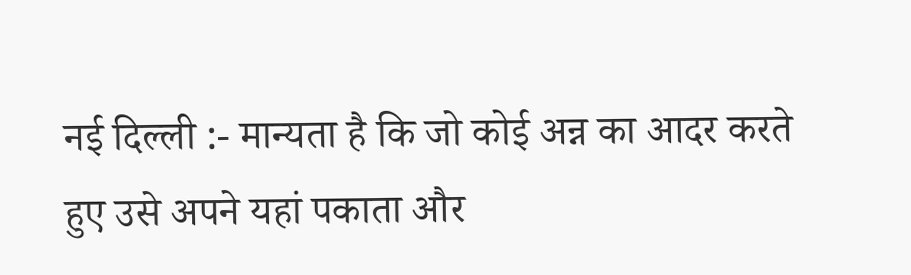नई दिल्ली :- मान्यता है कि जो कोई अन्न का आदर करते हुए उसे अपने यहां पकाता और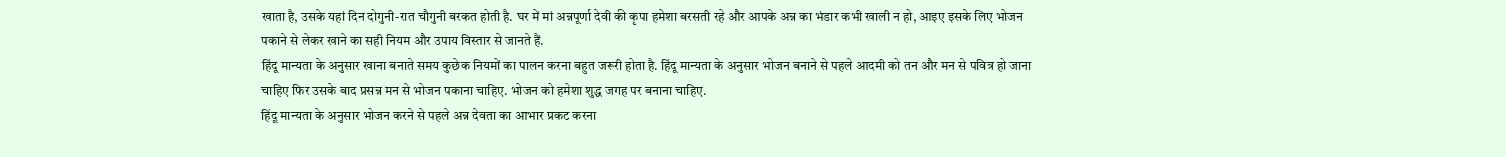खाता है, उसके यहां दिन दोगुनी-रात चौगुनी बरकत होती है. घर में मां अन्नपूर्णा देवी की कृपा हमेशा बरसती रहे और आपके अन्न का भंडार कभी खाली न हो, आइए इसके लिए भोजन पकाने से लेकर खाने का सही नियम और उपाय विस्तार से जानते हैं.
हिंदू मान्यता के अनुसार खाना बनाते समय कुछेक नियमों का पालन करना बहुत जरूरी होता है. हिंदू मान्यता के अनुसार भोजन बनाने से पहले आदमी को तन और मन से पवित्र हो जाना चाहिए फिर उसके बाद प्रसन्न मन से भोजन पकाना चाहिए. भोजन को हमेशा शुद्ध जगह पर बनाना चाहिए.
हिंदू मान्यता के अनुसार भोजन करने से पहले अन्न देवता का आभार प्रकट करना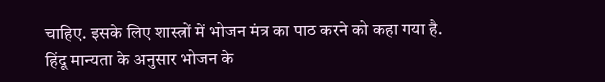चाहिए. इसके लिए शास्त्रों में भोजन मंत्र का पाठ करने को कहा गया है.
हिंदू मान्यता के अनुसार भोजन के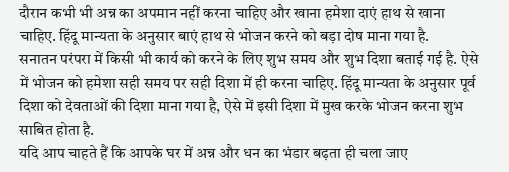दौरान कभी भी अन्न का अपमान नहीं करना चाहिए और खाना हमेशा दाएं हाथ से खाना चाहिए. हिंदू मान्यता के अनुसार बाएं हाथ से भोजन करने को बड़ा दोष माना गया है.
सनातन परंपरा में किसी भी कार्य को करने के लिए शुभ समय और शुभ दिशा बताई गई है. ऐसे में भोजन को हमेशा सही समय पर सही दिशा में ही करना चाहिए. हिंदू मान्यता के अनुसार पूर्व दिशा को देवताओं की दिशा माना गया है, ऐसे में इसी दिशा में मुख करके भोजन करना शुभ साबित होता है.
यदि आप चाहते हैं कि आपके घर में अन्न और धन का भंडार बढ़ता ही चला जाए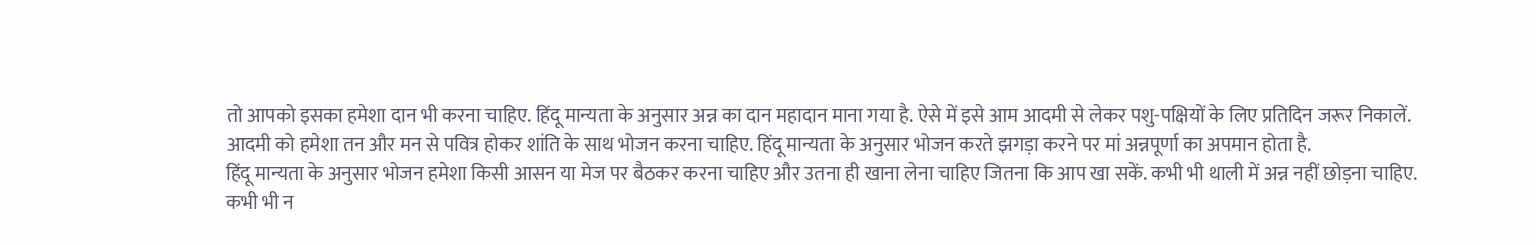तो आपको इसका हमेशा दान भी करना चाहिए. हिंदू मान्यता के अनुसार अन्न का दान महादान माना गया है. ऐसे में इसे आम आदमी से लेकर पशु-पक्षियों के लिए प्रतिदिन जरूर निकालें.
आदमी को हमेशा तन और मन से पवित्र होकर शांति के साथ भोजन करना चाहिए. हिंदू मान्यता के अनुसार भोजन करते झगड़ा करने पर मां अन्नपूर्णा का अपमान होता है.
हिंदू मान्यता के अनुसार भोजन हमेशा किसी आसन या मेज पर बैठकर करना चाहिए और उतना ही खाना लेना चाहिए जितना कि आप खा सकें. कभी भी थाली में अन्न नहीं छोड़ना चाहिए.
कभी भी न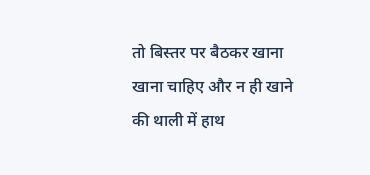तो बिस्तर पर बैठकर खाना खाना चाहिए और न ही खाने की थाली में हाथ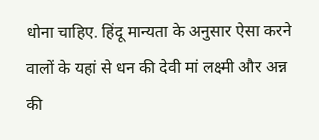धोना चाहिए. हिंदू मान्यता के अनुसार ऐसा करने वालों के यहां से धन की देवी मां लक्ष्मी और अन्न की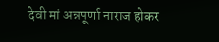देवी मां अन्नपूर्णा नाराज होकर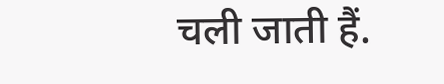चली जाती हैं.